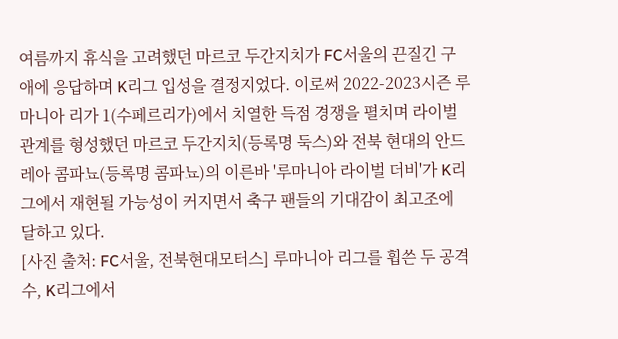여름까지 휴식을 고려했던 마르코 두간지치가 FC서울의 끈질긴 구애에 응답하며 K리그 입성을 결정지었다. 이로써 2022-2023시즌 루마니아 리가 1(수페르리가)에서 치열한 득점 경쟁을 펼치며 라이벌 관계를 형성했던 마르코 두간지치(등록명 둑스)와 전북 현대의 안드레아 콤파뇨(등록명 콤파뇨)의 이른바 '루마니아 라이벌 더비'가 K리그에서 재현될 가능성이 커지면서 축구 팬들의 기대감이 최고조에 달하고 있다.
[사진 출처: FC서울, 전북현대모터스] 루마니아 리그를 휩쓴 두 공격수, K리그에서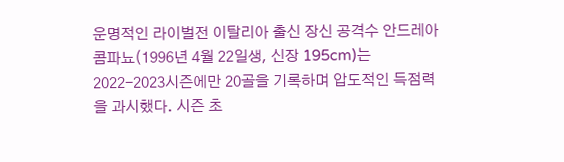운명적인 라이벌전 이탈리아 출신 장신 공격수 안드레아 콤파뇨(1996년 4월 22일생, 신장 195cm)는 2022-2023시즌에만 20골을 기록하며 압도적인 득점력을 과시했다. 시즌 초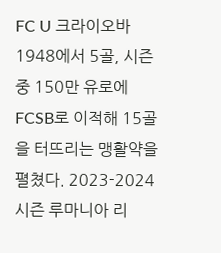FC U 크라이오바 1948에서 5골, 시즌 중 150만 유로에 FCSB로 이적해 15골을 터뜨리는 맹활약을 펼쳤다. 2023-2024시즌 루마니아 리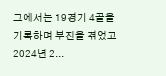그에서는 19경기 4골을 기록하며 부진을 겪었고 2024년 2...